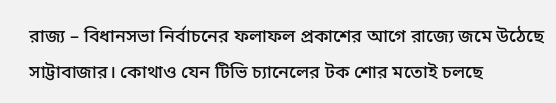রাজ্য – বিধানসভা নির্বাচনের ফলাফল প্রকাশের আগে রাজ্যে জমে উঠেছে সাট্টাবাজার। কোথাও যেন টিভি চ্যানেলের টক শোর মতোই চলছে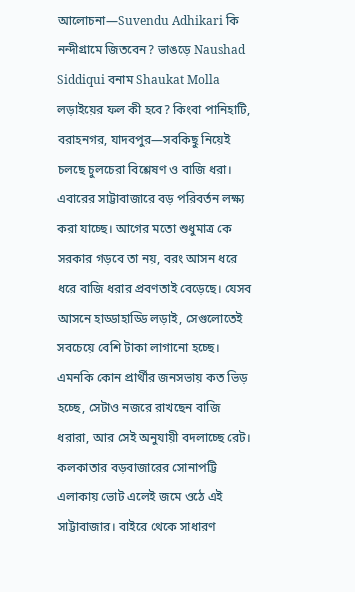আলোচনা—Suvendu Adhikari কি নন্দীগ্রামে জিতবেন? ভাঙড়ে Naushad Siddiqui বনাম Shaukat Molla লড়াইয়ের ফল কী হবে? কিংবা পানিহাটি, বরাহনগর, যাদবপুর—সবকিছু নিয়েই চলছে চুলচেরা বিশ্লেষণ ও বাজি ধরা।
এবারের সাট্টাবাজারে বড় পরিবর্তন লক্ষ্য করা যাচ্ছে। আগের মতো শুধুমাত্র কে সরকার গড়বে তা নয়, বরং আসন ধরে ধরে বাজি ধরার প্রবণতাই বেড়েছে। যেসব আসনে হাড্ডাহাড্ডি লড়াই, সেগুলোতেই সবচেয়ে বেশি টাকা লাগানো হচ্ছে। এমনকি কোন প্রার্থীর জনসভায় কত ভিড় হচ্ছে, সেটাও নজরে রাখছেন বাজি ধরারা, আর সেই অনুযায়ী বদলাচ্ছে রেট।
কলকাতার বড়বাজারের সোনাপট্টি এলাকায় ভোট এলেই জমে ওঠে এই সাট্টাবাজার। বাইরে থেকে সাধারণ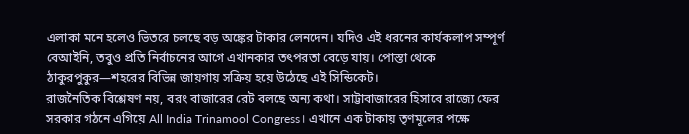এলাকা মনে হলেও ভিতরে চলছে বড় অঙ্কের টাকার লেনদেন। যদিও এই ধরনের কার্যকলাপ সম্পূর্ণ বেআইনি, তবুও প্রতি নির্বাচনের আগে এখানকার তৎপরতা বেড়ে যায়। পোস্তা থেকে ঠাকুরপুকুর—শহরের বিভিন্ন জায়গায় সক্রিয় হয়ে উঠেছে এই সিন্ডিকেট।
রাজনৈতিক বিশ্লেষণ নয়, বরং বাজারের রেট বলছে অন্য কথা। সাট্টাবাজারের হিসাবে রাজ্যে ফের সরকার গঠনে এগিয়ে All India Trinamool Congress। এখানে এক টাকায় তৃণমূলের পক্ষে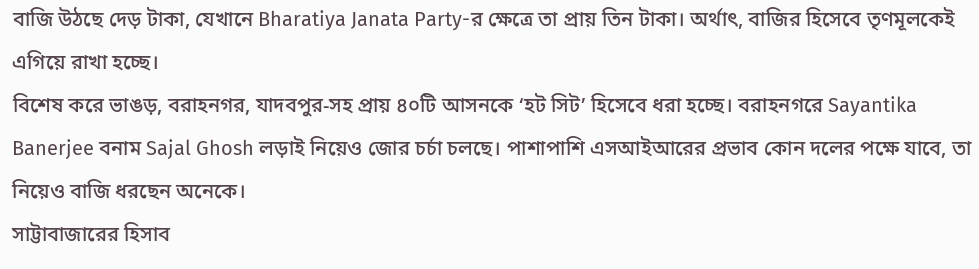বাজি উঠছে দেড় টাকা, যেখানে Bharatiya Janata Party-র ক্ষেত্রে তা প্রায় তিন টাকা। অর্থাৎ, বাজির হিসেবে তৃণমূলকেই এগিয়ে রাখা হচ্ছে।
বিশেষ করে ভাঙড়, বরাহনগর, যাদবপুর-সহ প্রায় ৪০টি আসনকে ‘হট সিট’ হিসেবে ধরা হচ্ছে। বরাহনগরে Sayantika Banerjee বনাম Sajal Ghosh লড়াই নিয়েও জোর চর্চা চলছে। পাশাপাশি এসআইআরের প্রভাব কোন দলের পক্ষে যাবে, তা নিয়েও বাজি ধরছেন অনেকে।
সাট্টাবাজারের হিসাব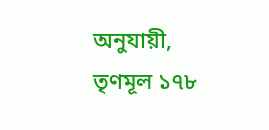অনুযায়ী, তৃণমূল ১৭৮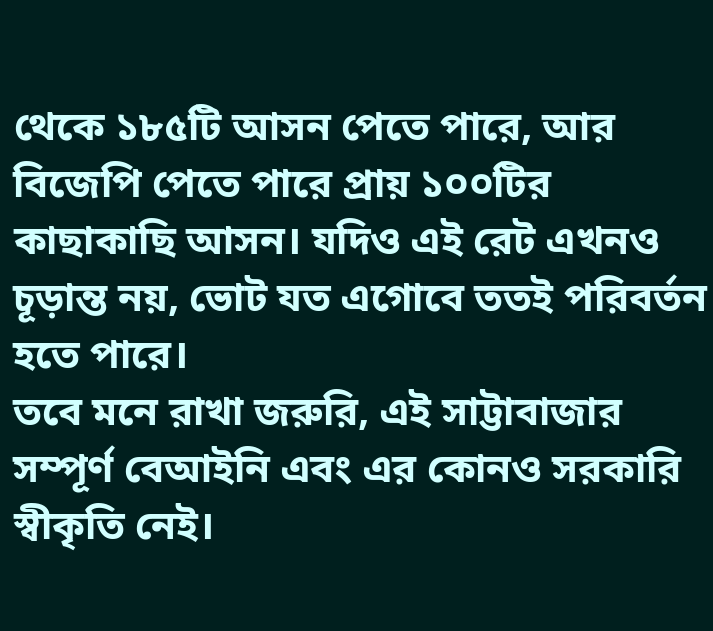থেকে ১৮৫টি আসন পেতে পারে, আর বিজেপি পেতে পারে প্রায় ১০০টির কাছাকাছি আসন। যদিও এই রেট এখনও চূড়ান্ত নয়, ভোট যত এগোবে ততই পরিবর্তন হতে পারে।
তবে মনে রাখা জরুরি, এই সাট্টাবাজার সম্পূর্ণ বেআইনি এবং এর কোনও সরকারি স্বীকৃতি নেই।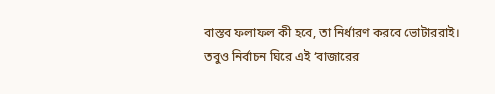বাস্তব ফলাফল কী হবে, তা নির্ধারণ করবে ভোটাররাই। তবুও নির্বাচন ঘিরে এই ‘বাজারের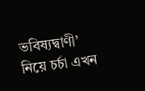ভবিষ্যদ্বাণী’ নিয়ে চর্চা এখন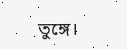তুঙ্গে।